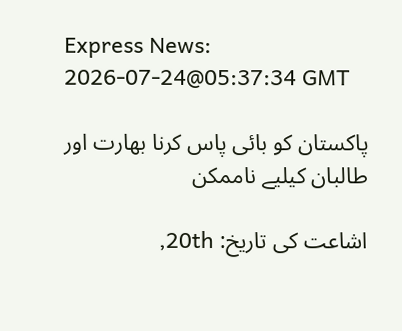Express News:
2026-07-24@05:37:34 GMT

پاکستان کو بائی پاس کرنا بھارت اور طالبان کیلیے ناممکن

اشاعت کی تاریخ: 20th,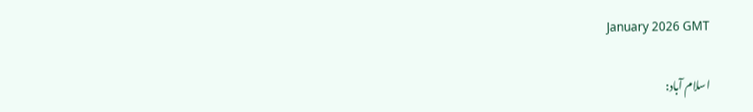January 2026 GMT

اسلام آباد: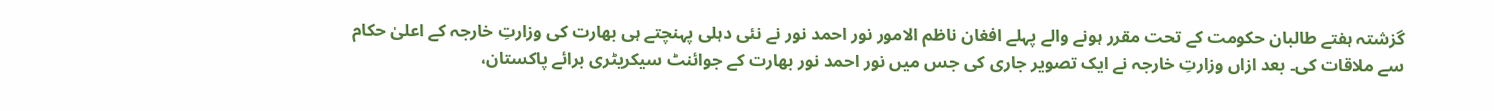گزشتہ ہفتے طالبان حکومت کے تحت مقرر ہونے والے پہلے افغان ناظم الامور نور احمد نور نے نئی دہلی پہنچتے ہی بھارت کی وزارتِ خارجہ کے اعلیٰ حکام سے ملاقات کی۔ بعد ازاں وزارتِ خارجہ نے ایک تصویر جاری کی جس میں نور احمد نور بھارت کے جوائنٹ سیکریٹری برائے پاکستان،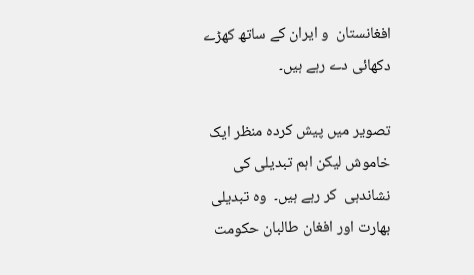افغانستان  و ایران کے ساتھ کھڑے دکھائی دے رہے ہیں۔

تصویر میں پیش کردہ منظر ایک خاموش لیکن اہم تبدیلی کی نشاندہی  کر رہے ہیں۔  وہ تبدیلی بھارت اور افغان طالبان حکومت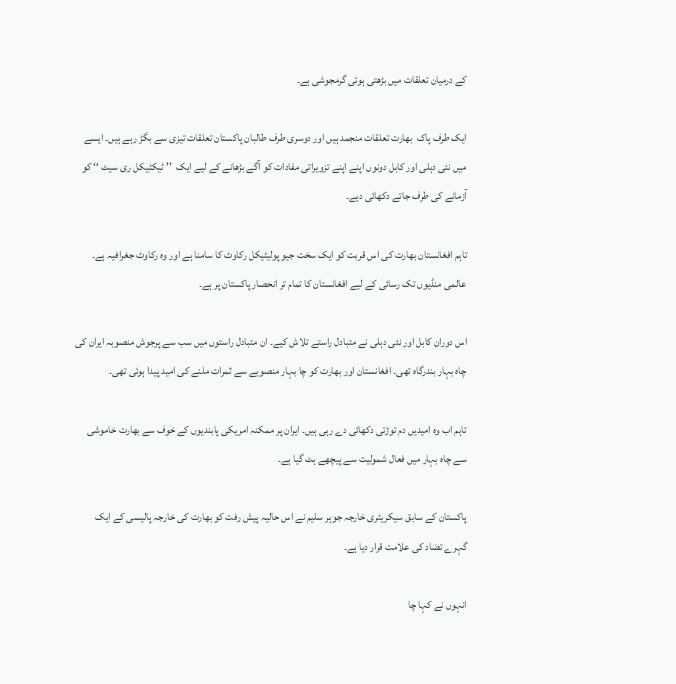کے درمیان تعلقات میں بڑھتی ہوئی گرمجوشی ہے۔

ایک طرف پاک  بھارت تعلقات منجمد ہیں اور دوسری طرف طالبان پاکستان تعلقات تیزی سے بگڑ رہے ہیں۔ ایسے میں نئی دہلی اور کابل دونوں اپنے اپنے تزویراتی مفادات کو آگے بڑھانے کے لیے ایک  ’’ ٹیکٹیکل ری سیٹ ‘‘ کو آزمانے کی طرف جاتے دکھائی دیے۔

تاہم افغانستان بھارت کی اس قربت کو ایک سخت جیو پولیٹیکل رکاوٹ کا سامنا ہے اور وہ رکاوٹ جغرافیہ ہے۔ عالمی منڈیوں تک رسائی کے لیے افغانستان کا تمام تر انحصار پاکستان پر ہے۔

اس دوران کابل اور نئی دہلی نے متبادل راستے تلاش کیے۔ ان متبادل راستوں میں سب سے پرجوش منصوبہ ایران کی چاہ بہار بندرگاہ تھی۔ افغانستان اور بھارت کو چا بہار منصوبے سے ثمرات ملنے کی امید پیدا ہوئی تھی۔

تاہم اب وہ امیدیں دم توڑتی دکھائی دے رہی ہیں۔ ایران پر ممکنہ امریکی پابندیوں کے خوف سے بھارت خاموشی سے چاہ بہار میں فعال شمولیت سے پیچھے ہٹ گیا ہے۔

پاکستان کے سابق سیکریٹری خارجہ جوہر سلیم نے اس حالیہ پیش رفت کو بھارت کی خارجہ پالیسی کے ایک گہرے تضاد کی علامت قرار دیا ہے۔

انہوں نے کہا چا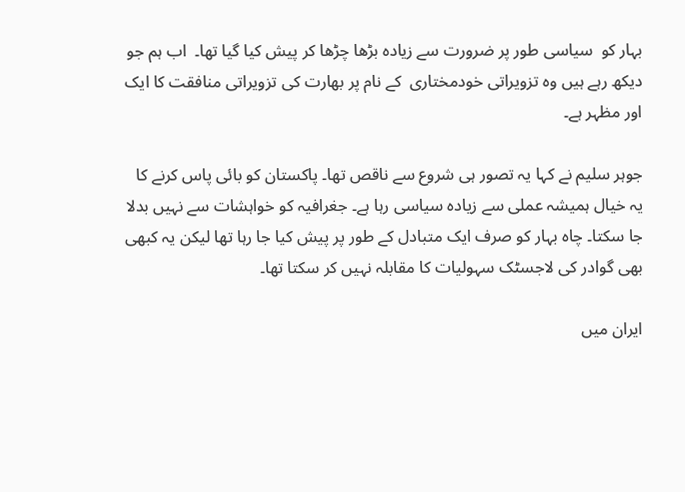بہار کو  سیاسی طور پر ضرورت سے زیادہ بڑھا چڑھا کر پیش کیا گیا تھا۔  اب ہم جو دیکھ رہے ہیں وہ تزویراتی خودمختاری  کے نام پر بھارت کی تزویراتی منافقت کا ایک اور مظہر ہے۔

جوہر سلیم نے کہا یہ تصور ہی شروع سے ناقص تھا۔ پاکستان کو بائی پاس کرنے کا یہ خیال ہمیشہ عملی سے زیادہ سیاسی رہا ہے۔ جغرافیہ کو خواہشات سے نہیں بدلا جا سکتا۔ چاہ بہار کو صرف ایک متبادل کے طور پر پیش کیا جا رہا تھا لیکن یہ کبھی بھی گوادر کی لاجسٹک سہولیات کا مقابلہ نہیں کر سکتا تھا۔

ایران میں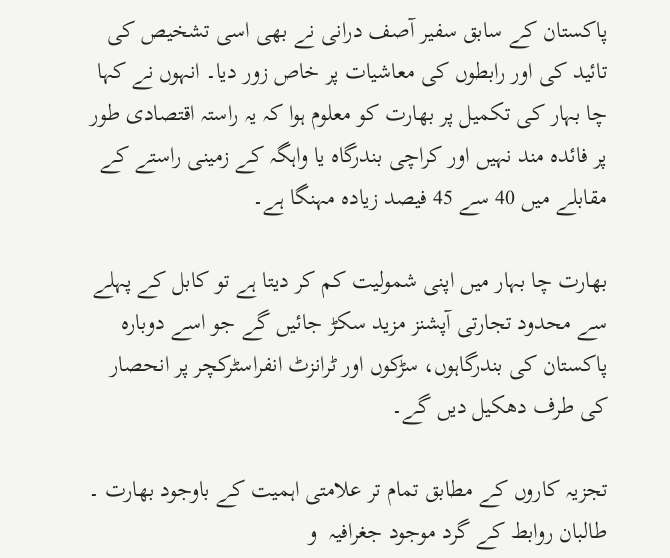پاکستان کے سابق سفیر آصف درانی نے بھی اسی تشخیص کی تائید کی اور رابطوں کی معاشیات پر خاص زور دیا۔ انہوں نے کہا چا بہار کی تکمیل پر بھارت کو معلوم ہوا کہ یہ راستہ اقتصادی طور پر فائدہ مند نہیں اور کراچی بندرگاہ یا واہگہ کے زمینی راستے کے مقابلے میں 40 سے 45 فیصد زیادہ مہنگا ہے۔

بھارت چا بہار میں اپنی شمولیت کم کر دیتا ہے تو کابل کے پہلے سے محدود تجارتی آپشنز مزید سکڑ جائیں گے جو اسے دوبارہ پاکستان کی بندرگاہوں، سڑکوں اور ٹرانزٹ انفراسٹرکچر پر انحصار کی طرف دھکیل دیں گے۔

تجزیہ کاروں کے مطابق تمام تر علامتی اہمیت کے باوجود بھارت ۔ طالبان روابط کے گرد موجود جغرافیہ  و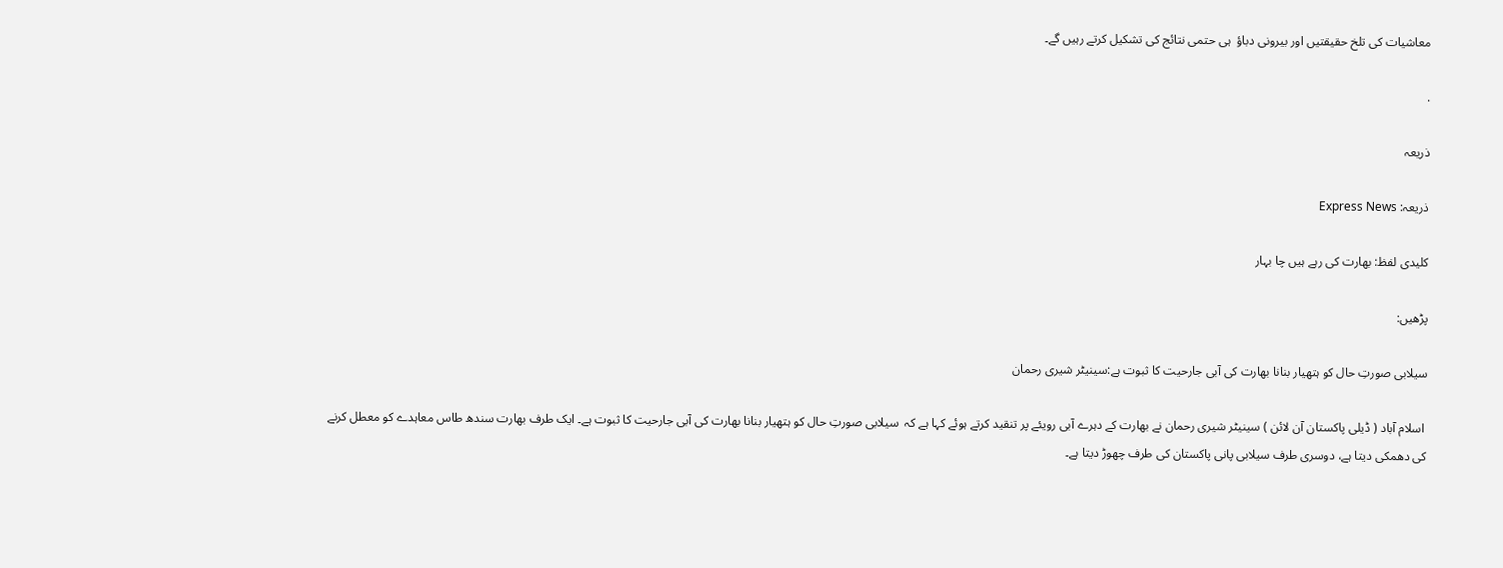معاشیات کی تلخ حقیقتیں اور بیرونی دباؤ  ہی حتمی نتائج کی تشکیل کرتے رہیں گے۔

.

ذریعہ

ذریعہ: Express News

کلیدی لفظ: بھارت کی رہے ہیں چا بہار

پڑھیں:

سیلابی صورتِ حال کو ہتھیار بنانا بھارت کی آبی جارحیت کا ثبوت ہے:سینیٹر شیری رحمان

 اسلام آباد ( ڈیلی پاکستان آن لائن ) سینیٹر شیری رحمان نے بھارت کے دہرے آبی رویئے پر تنقید کرتے ہوئے کہا ہے کہ  سیلابی صورتِ حال کو ہتھیار بنانا بھارت کی آبی جارحیت کا ثبوت ہے۔ ایک طرف بھارت سندھ طاس معاہدے کو معطل کرنے کی دھمکی دیتا ہے، دوسری طرف سیلابی پانی پاکستان کی طرف چھوڑ دیتا ہے۔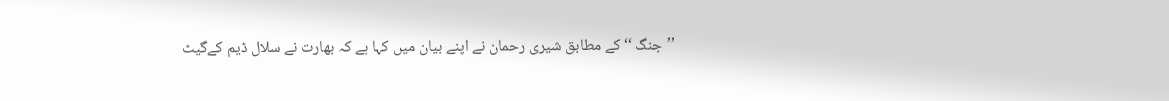’’جنگ ‘‘ کے مطابق شیری رحمان نے اپنے بیان میں کہا ہے کہ بھارت نے سلال ڈیم کےگیٹ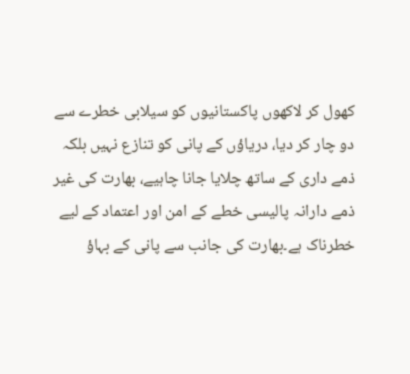کھول کر لاکھوں پاکستانیوں کو سیلابی خطرے سے دو چار کر دیا، دریاؤں کے پانی کو تنازع نہیں بلکہ ذمے داری کے ساتھ چلایا جانا چاہیے، بھارت کی غیر ذمے دارانہ پالیسی خطے کے امن اور اعتماد کے لیے خطرناک ہے۔بھارت کی جانب سے پانی کے بہاؤ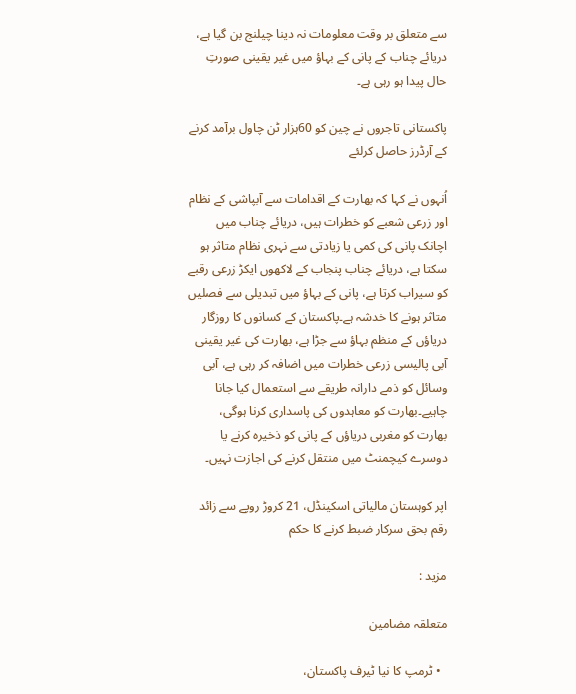سے متعلق بر وقت معلومات نہ دینا چیلنج بن گیا ہے، دریائے چناب کے پانی کے بہاؤ میں غیر یقینی صورتِ حال پیدا ہو رہی ہے۔

پاکستانی تاجروں نے چین کو 60ہزار ٹن چاول برآمد کرنے کے آرڈرز حاصل کرلئے

اُنہوں نے کہا کہ بھارت کے اقدامات سے آبپاشی کے نظام اور زرعی شعبے کو خطرات ہیں، دریائے چناب میں اچانک پانی کی کمی یا زیادتی سے نہری نظام متاثر ہو سکتا ہے، دریائے چناب پنجاب کے لاکھوں ایکڑ زرعی رقبے کو سیراب کرتا ہے، پانی کے بہاؤ میں تبدیلی سے فصلیں متاثر ہونے کا خدشہ ہے۔پاکستان کے کسانوں کا روزگار دریاؤں کے منظم بہاؤ سے جڑا ہے، بھارت کی غیر یقینی آبی پالیسی زرعی خطرات میں اضافہ کر رہی ہے، آبی وسائل کو ذمے دارانہ طریقے سے استعمال کیا جانا چاہیے۔بھارت کو معاہدوں کی پاسداری کرنا ہوگی، بھارت کو مغربی دریاؤں کے پانی کو ذخیرہ کرنے یا دوسرے کیچمنٹ میں منتقل کرنے کی اجازت نہیں۔

اپر کوہستان مالیاتی اسکینڈل، 21 کروڑ روپے سے زائد رقم بحق سرکار ضبط کرنے کا حکم

مزید :

متعلقہ مضامین

  • ٹرمپ کا نیا ٹیرف پاکستان،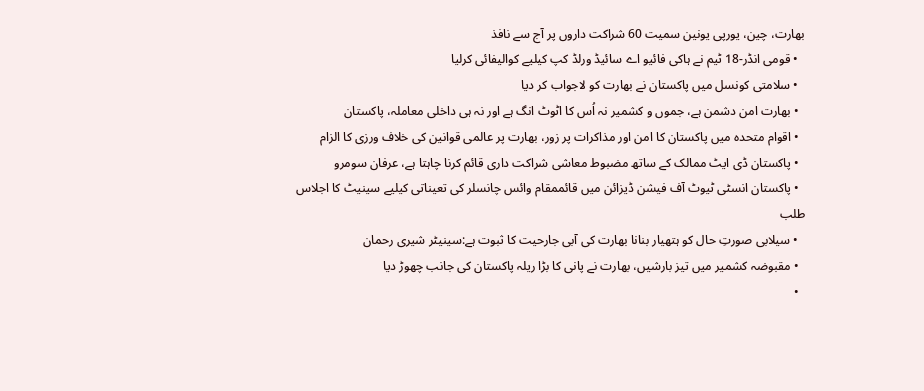بھارت، چین، یورپی یونین سمیت 60 شراکت داروں پر آج سے نافذ
  • قومی انڈر-18 ٹیم نے ہاکی فائیو اے سائیڈ ورلڈ کپ کیلیے کوالیفائی کرلیا
  • سلامتی کونسل میں پاکستان نے بھارت کو لاجواب کر دیا
  • بھارت امن دشمن ہے، جموں و کشمیر نہ اُس کا اٹوٹ انگ ہے اور نہ ہی داخلی معاملہ، پاکستان
  • اقوام متحدہ میں پاکستان کا امن اور مذاکرات پر زور، بھارت پر عالمی قوانین کی خلاف ورزی کا الزام
  • پاکستان ڈی ایٹ ممالک کے ساتھ مضبوط معاشی شراکت داری قائم کرنا چاہتا ہے، عرفان سومرو
  • پاکستان انسٹی ٹیوٹ آف فیشن ڈیزائن میں قائممقام وائس چانسلر کی تعیناتی کیلیے سینیٹ کا اجلاس طلب
  • سیلابی صورتِ حال کو ہتھیار بنانا بھارت کی آبی جارحیت کا ثبوت ہے:سینیٹر شیری رحمان
  • مقبوضہ کشمیر میں تیز بارشیں، بھارت نے پانی کا بڑا ریلہ پاکستان کی جانب چھوڑ دیا
  •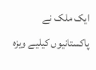ایک ملک نے پاکستانیوں کیلیے ویزہ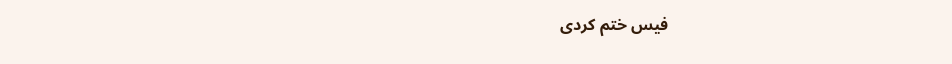فیس ختم کردی